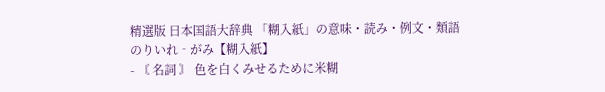精選版 日本国語大辞典 「糊入紙」の意味・読み・例文・類語
のりいれ‐がみ【糊入紙】
- 〘 名詞 〙 色を白くみせるために米糊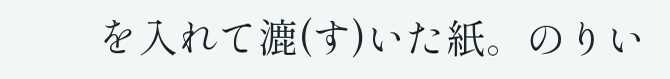を入れて漉(す)いた紙。のりい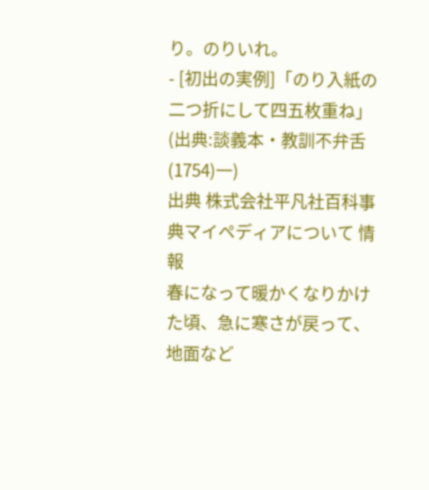り。のりいれ。
- [初出の実例]「のり入紙の二つ折にして四五枚重ね」(出典:談義本・教訓不弁舌(1754)一)
出典 株式会社平凡社百科事典マイペディアについて 情報
春になって暖かくなりかけた頃、急に寒さが戻って、地面など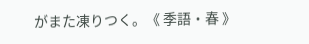がまた凍りつく。《 季語・春 》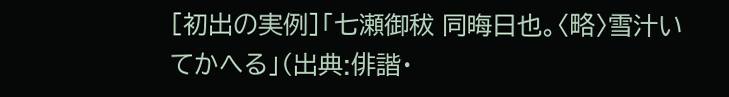[初出の実例]「七瀬御秡 同晦日也。〈略〉雪汁いてかへる」(出典:俳諧・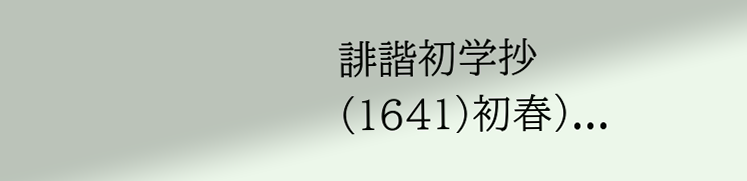誹諧初学抄(1641)初春)...